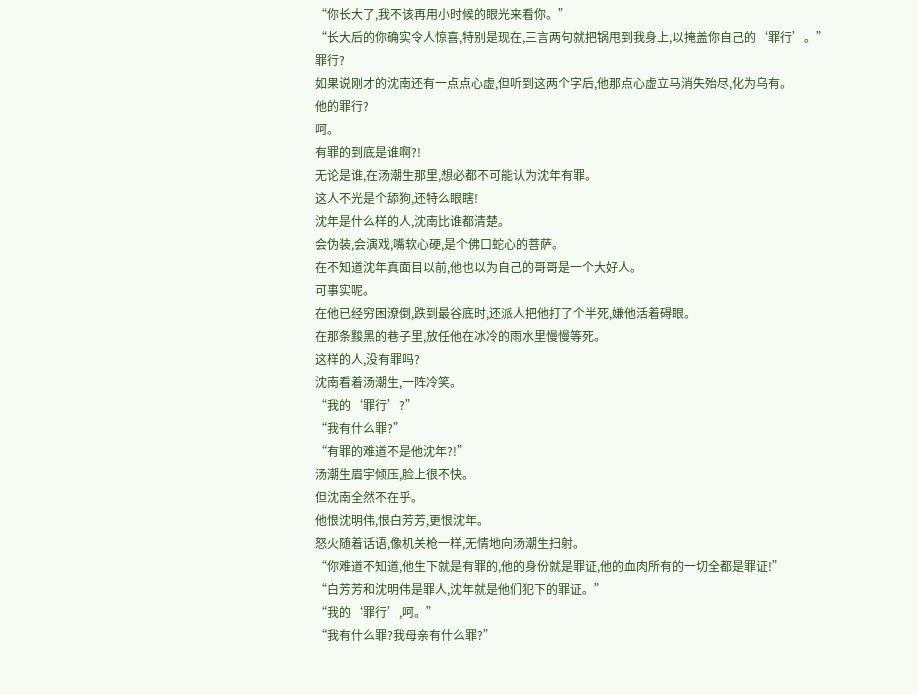“你长大了,我不该再用小时候的眼光来看你。”
“长大后的你确实令人惊喜,特别是现在,三言两句就把锅甩到我身上,以掩盖你自己的‘罪行’。”
罪行?
如果说刚才的沈南还有一点点心虚,但听到这两个字后,他那点心虚立马消失殆尽,化为乌有。
他的罪行?
呵。
有罪的到底是谁啊?!
无论是谁,在汤潮生那里,想必都不可能认为沈年有罪。
这人不光是个舔狗,还特么眼瞎!
沈年是什么样的人,沈南比谁都清楚。
会伪装,会演戏,嘴软心硬,是个佛口蛇心的菩萨。
在不知道沈年真面目以前,他也以为自己的哥哥是一个大好人。
可事实呢。
在他已经穷困潦倒,跌到最谷底时,还派人把他打了个半死,嫌他活着碍眼。
在那条黢黑的巷子里,放任他在冰冷的雨水里慢慢等死。
这样的人,没有罪吗?
沈南看着汤潮生,一阵冷笑。
“我的‘罪行’?”
“我有什么罪?”
“有罪的难道不是他沈年?!”
汤潮生眉宇倾压,脸上很不快。
但沈南全然不在乎。
他恨沈明伟,恨白芳芳,更恨沈年。
怒火随着话语,像机关枪一样,无情地向汤潮生扫射。
“你难道不知道,他生下就是有罪的,他的身份就是罪证,他的血肉所有的一切全都是罪证!”
“白芳芳和沈明伟是罪人,沈年就是他们犯下的罪证。”
“我的‘罪行’,呵。”
“我有什么罪?我母亲有什么罪?”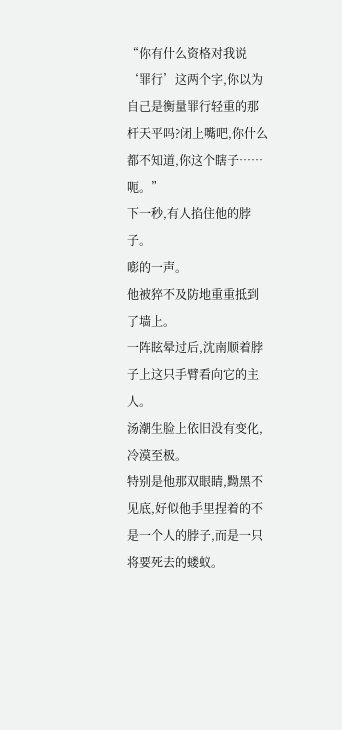“你有什么资格对我说‘罪行’这两个字,你以为自己是衡量罪行轻重的那杆天平吗?闭上嘴吧,你什么都不知道,你这个瞎子……呃。”
下一秒,有人掐住他的脖子。
嘭的一声。
他被猝不及防地重重抵到了墙上。
一阵眩晕过后,沈南顺着脖子上这只手臂看向它的主人。
汤潮生脸上依旧没有变化,冷漠至极。
特别是他那双眼睛,黝黑不见底,好似他手里捏着的不是一个人的脖子,而是一只将要死去的蝼蚁。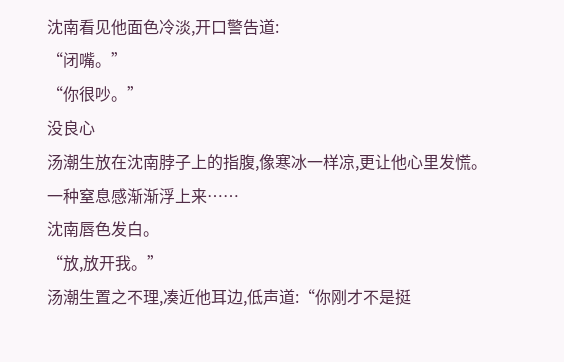沈南看见他面色冷淡,开口警告道:
“闭嘴。”
“你很吵。”
没良心
汤潮生放在沈南脖子上的指腹,像寒冰一样凉,更让他心里发慌。
一种窒息感渐渐浮上来……
沈南唇色发白。
“放,放开我。”
汤潮生置之不理,凑近他耳边,低声道:“你刚才不是挺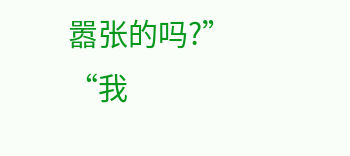嚣张的吗?”
“我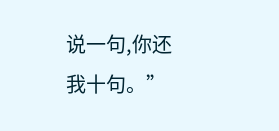说一句,你还我十句。”